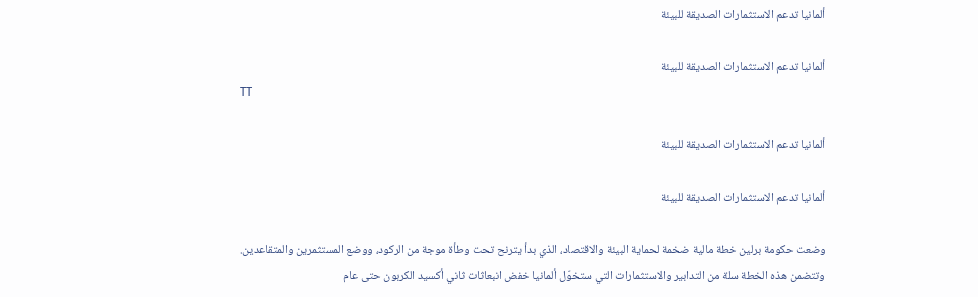ألمانيا تدعم الاستثمارات الصديقة للبيئة

ألمانيا تدعم الاستثمارات الصديقة للبيئة
TT

ألمانيا تدعم الاستثمارات الصديقة للبيئة

ألمانيا تدعم الاستثمارات الصديقة للبيئة

وضعت حكومة برلين خطة مالية ضخمة لحماية البيئة والاقتصاد، الذي بدأ يترنح تحت وطأة موجة من الركود، ووضع المستثمرين والمتقاعدين. وتتضمن هذه الخطة سلة من التدابير والاستثمارات التي ستخوّل ألمانيا خفض انبعاثات ثاني أكسيد الكربون حتى عام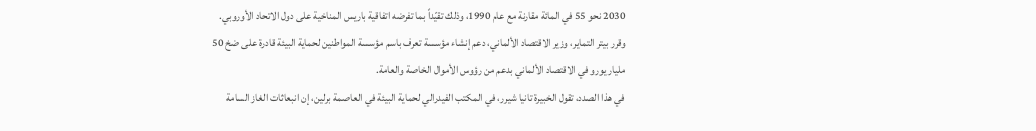2030 نحو 55 في المائة مقارنة مع عام 1990، وذلك تقيّداً بما تفرضه اتفاقية باريس المناخية على دول الاتحاد الأوروبي.
وقرر بيتر التماير، وزير الاقتصاد الألماني، دعم إنشاء مؤسسة تعرف باسم مؤسسة المواطنين لحماية البيئة قادرة على ضخ 50 مليار يورو في الاقتصاد الألماني بدعم من رؤوس الأموال الخاصة والعامة.
في هذا الصدد، تقول الخبيرة تانيا شيرر، في المكتب الفيدرالي لحماية البيئة في العاصمة برلين، إن انبعاثات الغاز السامة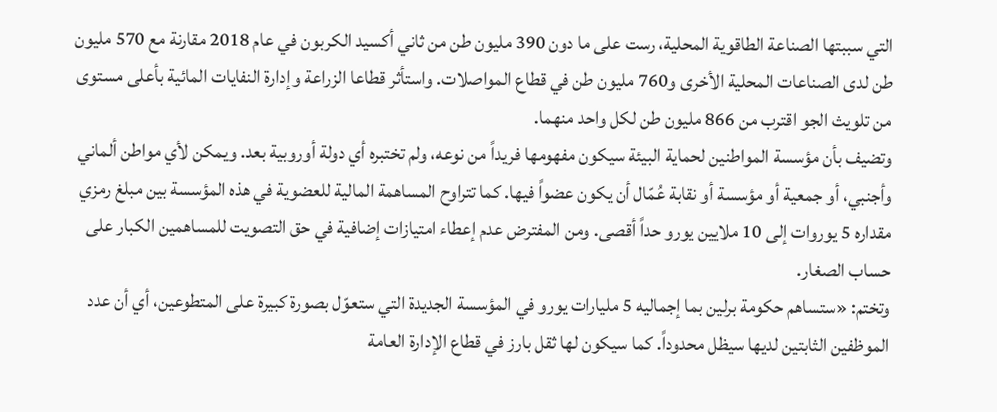التي سببتها الصناعة الطاقوية المحلية، رست على ما دون 390 مليون طن من ثاني أكسيد الكربون في عام 2018 مقارنة مع 570 مليون طن لدى الصناعات المحلية الأخرى و760 مليون طن في قطاع المواصلات. واستأثر قطاعا الزراعة وإدارة النفايات المائية بأعلى مستوى من تلويث الجو اقترب من 866 مليون طن لكل واحد منهما.
وتضيف بأن مؤسسة المواطنين لحماية البيئة سيكون مفهومها فريداً من نوعه، ولم تختبره أي دولة أوروبية بعد. ويمكن لأي مواطن ألماني وأجنبي، أو جمعية أو مؤسسة أو نقابة عُمّال أن يكون عضواً فيها. كما تتراوح المساهمة المالية للعضوية في هذه المؤسسة بين مبلغ رمزي مقداره 5 يوروات إلى 10 ملايين يورو حداً أقصى. ومن المفترض عدم إعطاء امتيازات إضافية في حق التصويت للمساهمين الكبار على حساب الصغار.
وتختم: «ستساهم حكومة برلين بما إجماليه 5 مليارات يورو في المؤسسة الجديدة التي ستعوّل بصورة كبيرة على المتطوعين، أي أن عدد الموظفين الثابتين لديها سيظل محدوداً. كما سيكون لها ثقل بارز في قطاع الإدارة العامة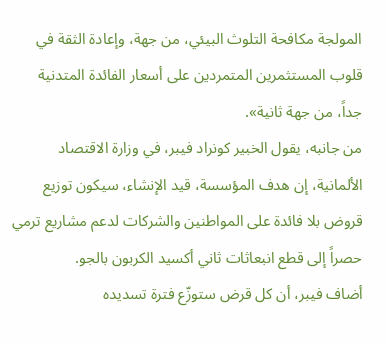المولجة مكافحة التلوث البيئي، من جهة، وإعادة الثقة في قلوب المستثمرين المتمردين على أسعار الفائدة المتدنية جداً، من جهة ثانية».
من جانبه، يقول الخبير كونراد فيبر، في وزارة الاقتصاد الألمانية، إن هدف المؤسسة، قيد الإنشاء، سيكون توزيع قروض بلا فائدة على المواطنين والشركات لدعم مشاريع ترمي حصراً إلى قطع انبعاثات ثاني أكسيد الكربون بالجو.
أضاف فيبر، أن كل قرض ستوزّع فترة تسديده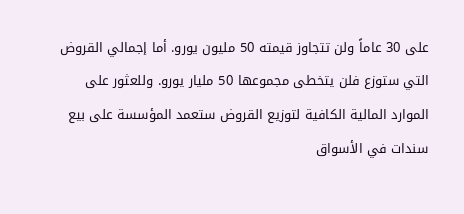على 30 عاماً ولن تتجاوز قيمته 50 مليون يورو. أما إجمالي القروض التي ستوزع فلن يتخطى مجموعها 50 مليار يورو. وللعثور على الموارد المالية الكافية لتوزيع القروض ستعمد المؤسسة على بيع سندات في الأسواق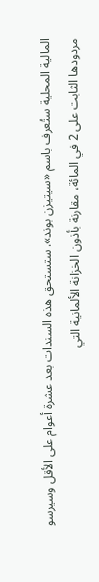المالية المحلية ستُعرف باسم «سيتيزن بوند». ستستحق هذه السندات بعد عشرة أعوام على الأقل وسيرسو مردودها الثابت على 2 في المائة، مقارنة بأذون الخزانة الألمانية التي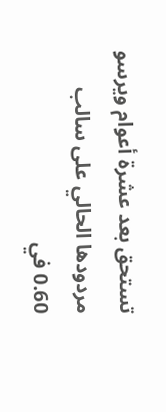تستحق بعد عشرة أعوام ويرسو مردودها الحالي على سالب 0.60 في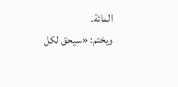المائة.
ويختم: «سيحق لكل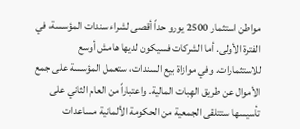مواطن استثمار 2500 يورو حداً أقصى لشراء سندات المؤسسة، في الفترة الأولى. أما الشركات فسيكون لديها هامش أوسع للاستثمارات. وفي موازاة بيع السندات، ستعمل المؤسسة على جمع الأموال عن طريق الهِبات المالية. واعتباراً من العام الثاني على تأسيسها ستتلقى الجمعية من الحكومة الألمانية مساعدات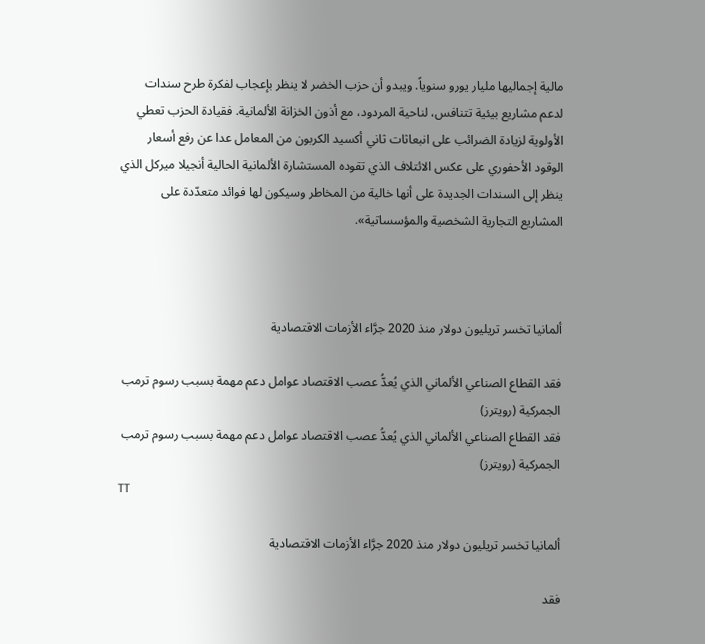مالية إجماليها مليار يورو سنوياً. ويبدو أن حزب الخضر لا ينظر بإعجاب لفكرة طرح سندات لدعم مشاريع بيئية تتنافس، لناحية المردود، مع أذون الخزانة الألمانية. فقيادة الحزب تعطي الأولوية لزيادة الضرائب على انبعاثات ثاني أكسيد الكربون من المعامل عدا عن رفع أسعار الوقود الأحفوري على عكس الائتلاف الذي تقوده المستشارة الألمانية الحالية أنجيلا ميركل الذي ينظر إلى السندات الجديدة على أنها خالية من المخاطر وسيكون لها فوائد متعدّدة على المشاريع التجارية الشخصية والمؤسساتية».



ألمانيا تخسر تريليون دولار منذ 2020 جرَّاء الأزمات الاقتصادية

فقد القطاع الصناعي الألماني الذي يُعدُّ عصب الاقتصاد عوامل دعم مهمة بسبب رسوم ترمب الجمركية (رويترز)
فقد القطاع الصناعي الألماني الذي يُعدُّ عصب الاقتصاد عوامل دعم مهمة بسبب رسوم ترمب الجمركية (رويترز)
TT

ألمانيا تخسر تريليون دولار منذ 2020 جرَّاء الأزمات الاقتصادية

فقد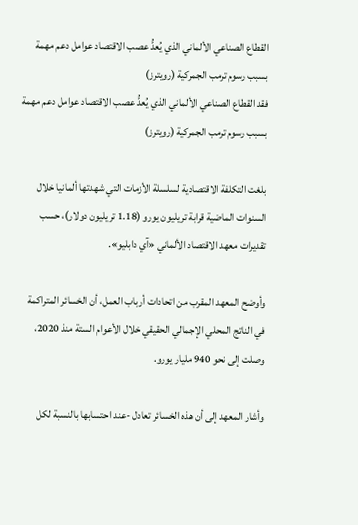القطاع الصناعي الألماني الذي يُعدُّ عصب الاقتصاد عوامل دعم مهمة بسبب رسوم ترمب الجمركية (رويترز)
فقد القطاع الصناعي الألماني الذي يُعدُّ عصب الاقتصاد عوامل دعم مهمة بسبب رسوم ترمب الجمركية (رويترز)

بلغت التكلفة الاقتصادية لسلسلة الأزمات التي شهدتها ألمانيا خلال السنوات الماضية قرابة تريليون يورو (1.18 تريليون دولار)، حسب تقديرات معهد الاقتصاد الألماني «آي دابليو».

وأوضح المعهد المقرب من اتحادات أرباب العمل، أن الخسائر المتراكمة في الناتج المحلي الإجمالي الحقيقي خلال الأعوام الستة منذ 2020، وصلت إلى نحو 940 مليار يورو.

وأشار المعهد إلى أن هذه الخسائر تعادل -عند احتسابها بالنسبة لكل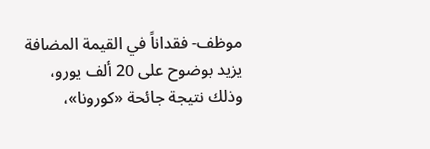موظف- فقداناً في القيمة المضافة يزيد بوضوح على 20 ألف يورو، وذلك نتيجة جائحة «كورونا»،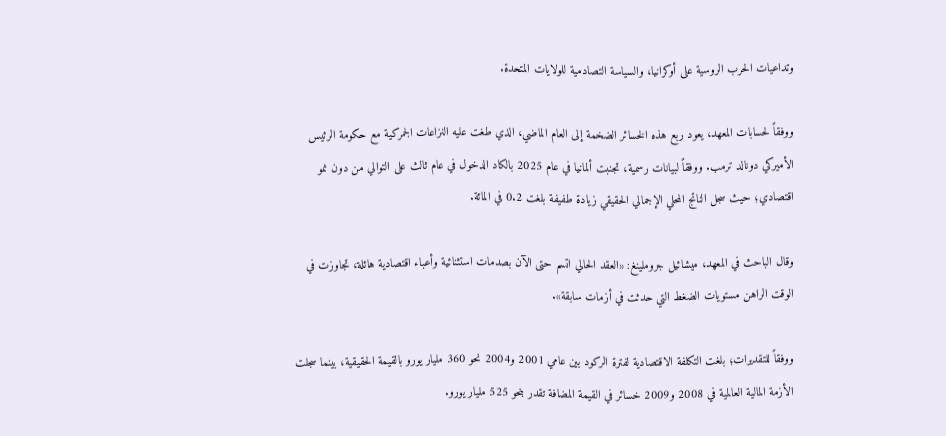وتداعيات الحرب الروسية على أوكرانيا، والسياسة التصادمية للولايات المتحدة.

ووفقاً لحسابات المعهد، يعود ربع هذه الخسائر الضخمة إلى العام الماضي، الذي طغت عليه النزاعات الجمركية مع حكومة الرئيس الأميركي دونالد ترمب. ووفقاً لبيانات رسمية، تجنبت ألمانيا في عام 2025 بالكاد الدخول في عام ثالث على التوالي من دون نمو اقتصادي؛ حيث سجل الناتج المحلي الإجمالي الحقيقي زيادة طفيفة بلغت 0.2 في المائة.

وقال الباحث في المعهد، ميشائيل جروملينغ: «العقد الحالي اتسم حتى الآن بصدمات استثنائية وأعباء اقتصادية هائلة، تجاوزت في الوقت الراهن مستويات الضغط التي حدثت في أزمات سابقة».

ووفقاً للتقديرات؛ بلغت التكلفة الاقتصادية لفترة الركود بين عامي 2001 و2004 نحو 360 مليار يورو بالقيمة الحقيقية، بينما سجلت الأزمة المالية العالمية في 2008 و2009 خسائر في القيمة المضافة تقدر بنحو 525 مليار يورو.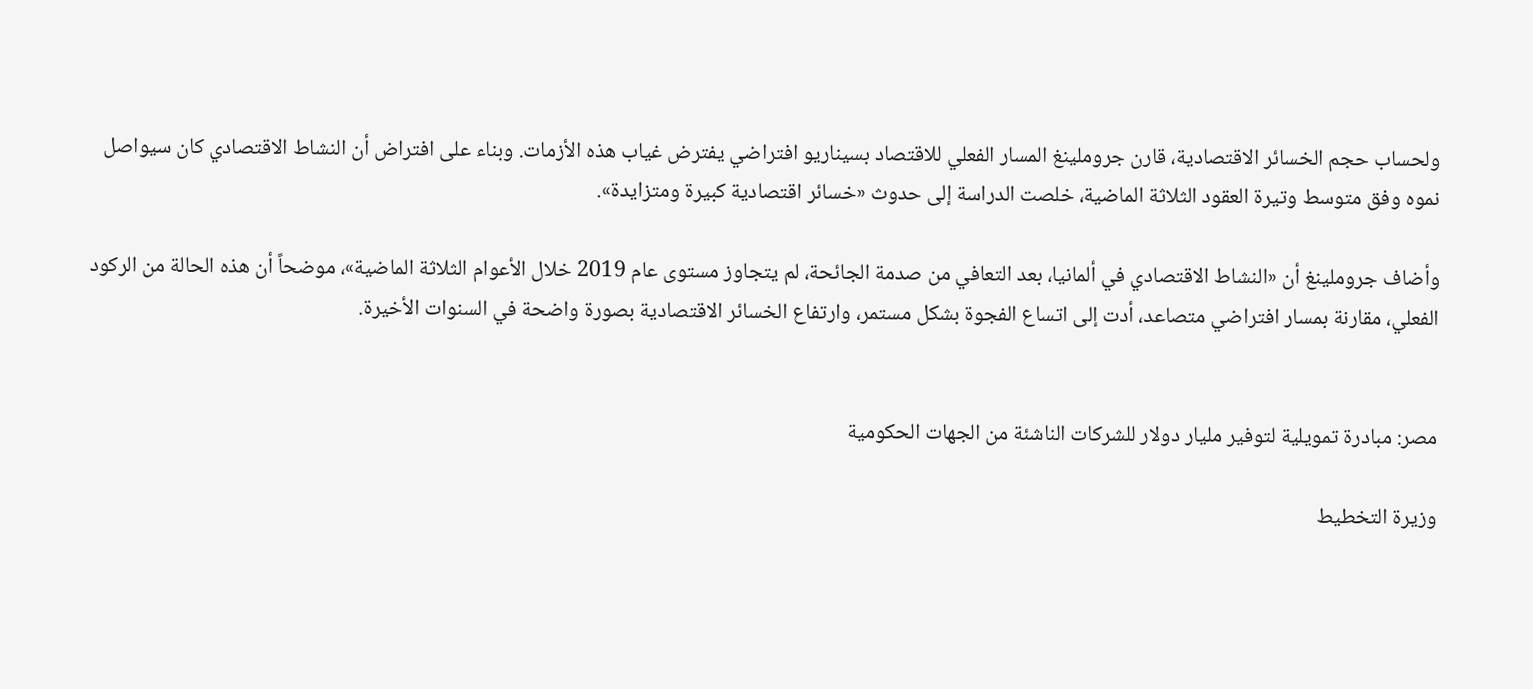ولحساب حجم الخسائر الاقتصادية، قارن جروملينغ المسار الفعلي للاقتصاد بسيناريو افتراضي يفترض غياب هذه الأزمات. وبناء على افتراض أن النشاط الاقتصادي كان سيواصل نموه وفق متوسط وتيرة العقود الثلاثة الماضية، خلصت الدراسة إلى حدوث «خسائر اقتصادية كبيرة ومتزايدة».

وأضاف جروملينغ أن «النشاط الاقتصادي في ألمانيا، بعد التعافي من صدمة الجائحة، لم يتجاوز مستوى عام 2019 خلال الأعوام الثلاثة الماضية»، موضحاً أن هذه الحالة من الركود الفعلي، مقارنة بمسار افتراضي متصاعد، أدت إلى اتساع الفجوة بشكل مستمر، وارتفاع الخسائر الاقتصادية بصورة واضحة في السنوات الأخيرة.


مصر: مبادرة تمويلية لتوفير مليار دولار للشركات الناشئة من الجهات الحكومية

وزيرة التخطيط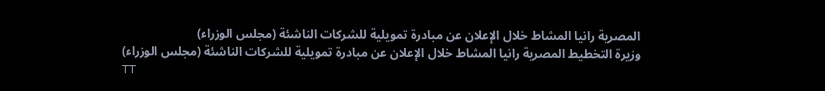المصرية رانيا المشاط خلال الإعلان عن مبادرة تمويلية للشركات الناشئة (مجلس الوزراء)
وزيرة التخطيط المصرية رانيا المشاط خلال الإعلان عن مبادرة تمويلية للشركات الناشئة (مجلس الوزراء)
TT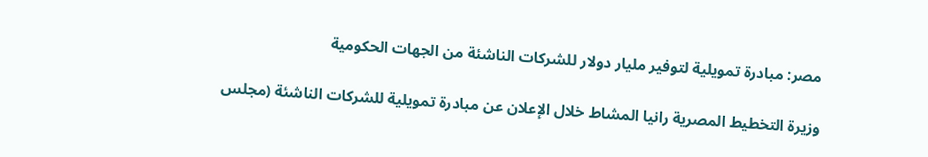مصر: مبادرة تمويلية لتوفير مليار دولار للشركات الناشئة من الجهات الحكومية

وزيرة التخطيط المصرية رانيا المشاط خلال الإعلان عن مبادرة تمويلية للشركات الناشئة (مجلس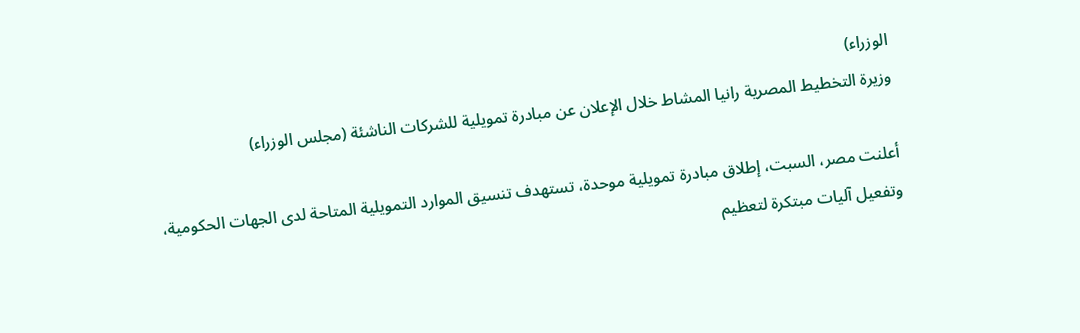الوزراء)
وزيرة التخطيط المصرية رانيا المشاط خلال الإعلان عن مبادرة تمويلية للشركات الناشئة (مجلس الوزراء)

أعلنت مصر، السبت، إطلاق مبادرة تمويلية موحدة، تستهدف تنسيق الموارد التمويلية المتاحة لدى الجهات الحكومية، وتفعيل آليات مبتكرة لتعظيم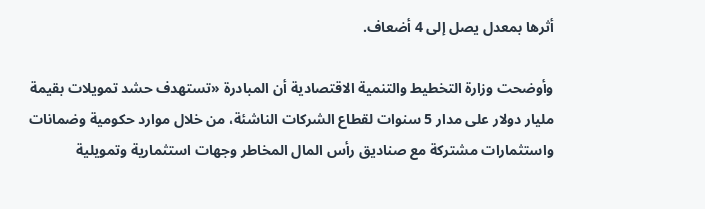أثرها بمعدل يصل إلى 4 أضعاف.

وأوضحت وزارة التخطيط والتنمية الاقتصادية أن المبادرة «تستهدف حشد تمويلات بقيمة مليار دولار على مدار 5 سنوات لقطاع الشركات الناشئة، من خلال موارد حكومية وضمانات واستثمارات مشتركة مع صناديق رأس المال المخاطر وجهات استثمارية وتمويلية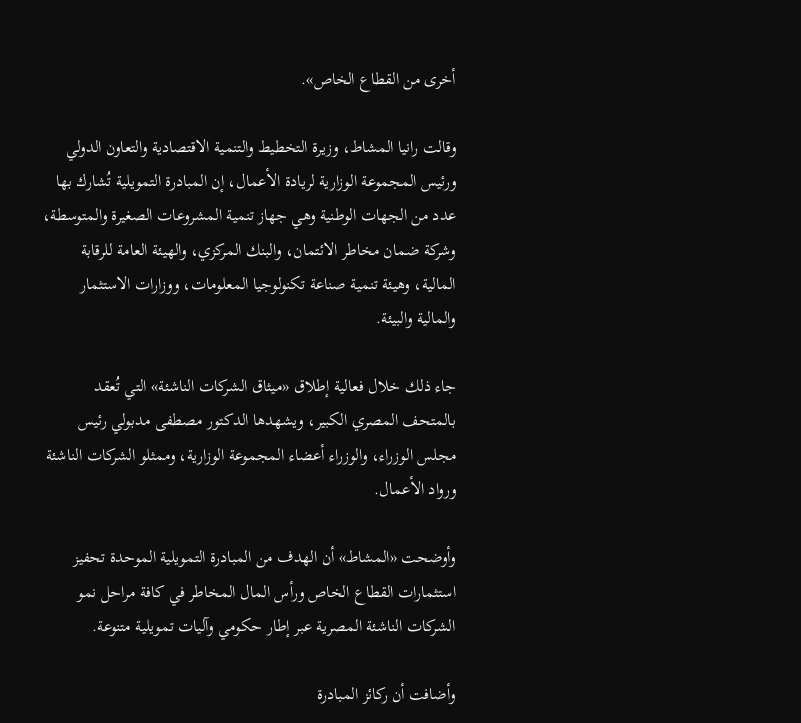أخرى من القطاع الخاص».

وقالت رانيا المشاط، وزيرة التخطيط والتنمية الاقتصادية والتعاون الدولي ورئيس المجموعة الوزارية لريادة الأعمال، إن المبادرة التمويلية تُشارك بها عدد من الجهات الوطنية وهي جهاز تنمية المشروعات الصغيرة والمتوسطة، وشركة ضمان مخاطر الائتمان، والبنك المركزي، والهيئة العامة للرقابة المالية، وهيئة تنمية صناعة تكنولوجيا المعلومات، ووزارات الاستثمار والمالية والبيئة.

جاء ذلك خلال فعالية إطلاق «ميثاق الشركات الناشئة» التي تُعقد بالمتحف المصري الكبير، ويشهدها الدكتور مصطفى مدبولي رئيس مجلس الوزراء، والوزراء أعضاء المجموعة الوزارية، وممثلو الشركات الناشئة ورواد الأعمال.

وأوضحت «المشاط» أن الهدف من المبادرة التمويلية الموحدة تحفيز استثمارات القطاع الخاص ورأس المال المخاطر في كافة مراحل نمو الشركات الناشئة المصرية عبر إطار حكومي وآليات تمويلية متنوعة.

وأضافت أن ركائز المبادرة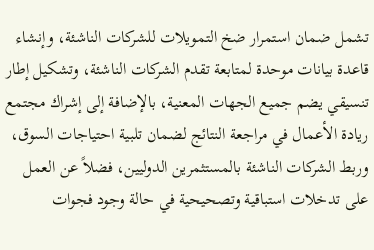تشمل ضمان استمرار ضخ التمويلات للشركات الناشئة، وإنشاء قاعدة بيانات موحدة لمتابعة تقدم الشركات الناشئة، وتشكيل إطار تنسيقي يضم جميع الجهات المعنية، بالإضافة إلى إشراك مجتمع ريادة الأعمال في مراجعة النتائج لضمان تلبية احتياجات السوق، وربط الشركات الناشئة بالمستثمرين الدوليين، فضلاً عن العمل على تدخلات استباقية وتصحيحية في حالة وجود فجوات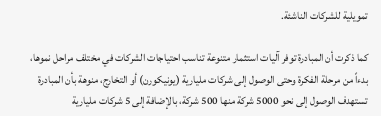تمويلية للشركات الناشئة.

كما ذكرت أن المبادرة توفر آليات استثمار متنوعة تناسب احتياجات الشركات في مختلف مراحل نموها، بدءاً من مرحلة الفكرة وحتى الوصول إلى شركات مليارية (يونيكورن) أو التخارج، منوهة بأن المبادرة تستهدف الوصول إلى نحو 5000 شركة منها 500 شركة، بالإضافة إلى 5 شركات مليارية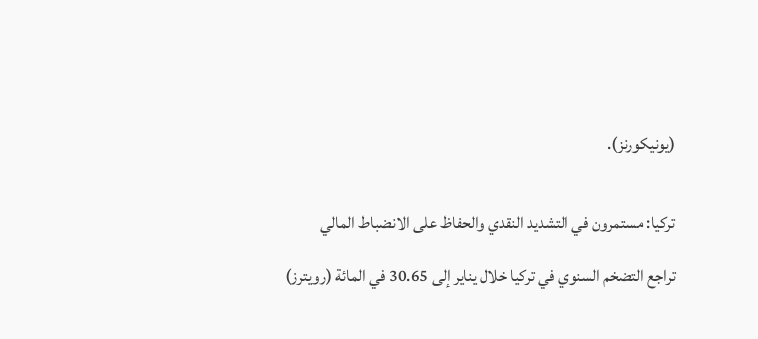(يونيكورنز).


تركيا: مستمرون في التشديد النقدي والحفاظ على الانضباط المالي

تراجع التضخم السنوي في تركيا خلال يناير إلى 30.65 في المائة (رويترز)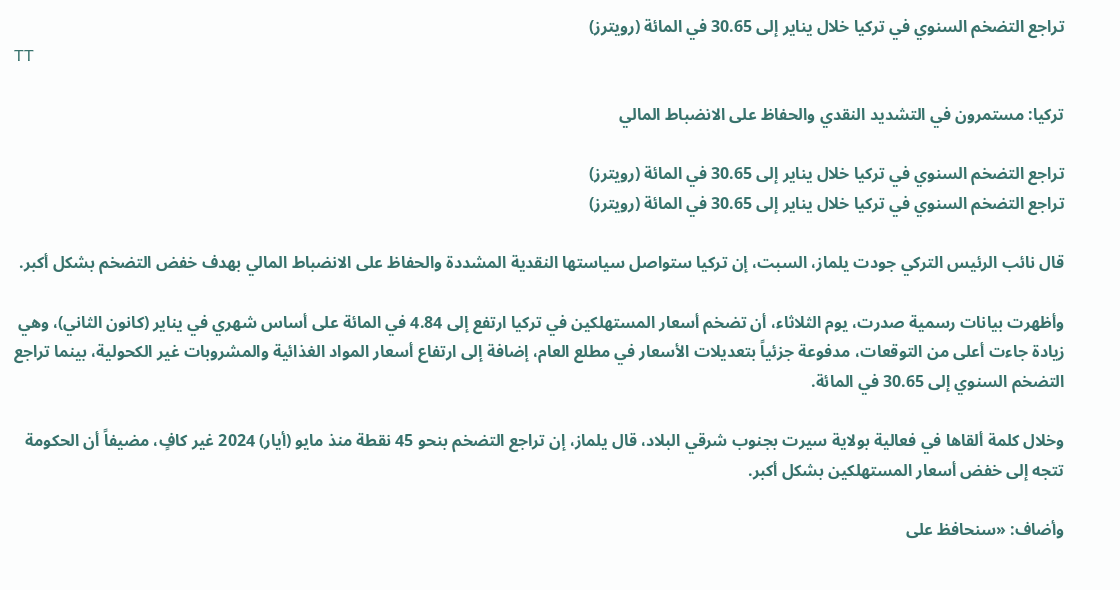تراجع التضخم السنوي في تركيا خلال يناير إلى 30.65 في المائة (رويترز)
TT

تركيا: مستمرون في التشديد النقدي والحفاظ على الانضباط المالي

تراجع التضخم السنوي في تركيا خلال يناير إلى 30.65 في المائة (رويترز)
تراجع التضخم السنوي في تركيا خلال يناير إلى 30.65 في المائة (رويترز)

قال نائب الرئيس التركي جودت يلماز، السبت، إن تركيا ستواصل سياستها النقدية المشددة والحفاظ على الانضباط المالي بهدف خفض التضخم بشكل أكبر.

وأظهرت بيانات رسمية صدرت، يوم الثلاثاء، أن تضخم أسعار المستهلكين في تركيا ارتفع إلى 4.84 في المائة على أساس شهري في يناير (كانون الثاني)، وهي زيادة جاءت أعلى من التوقعات، مدفوعة جزئياً بتعديلات الأسعار في ‌مطلع العام، ‌إضافة إلى ارتفاع أسعار ‌المواد الغذائية والمشروبات غير ‌الكحولية، بينما تراجع التضخم السنوي إلى 30.65 في المائة.

وخلال كلمة ألقاها في فعالية بولاية سيرت بجنوب شرقي البلاد، قال يلماز، إن تراجع التضخم بنحو 45 نقطة منذ مايو (أيار) 2024 غير كافٍ، مضيفاً أن الحكومة تتجه إلى خفض أسعار المستهلكين بشكل أكبر.

وأضاف: «سنحافظ على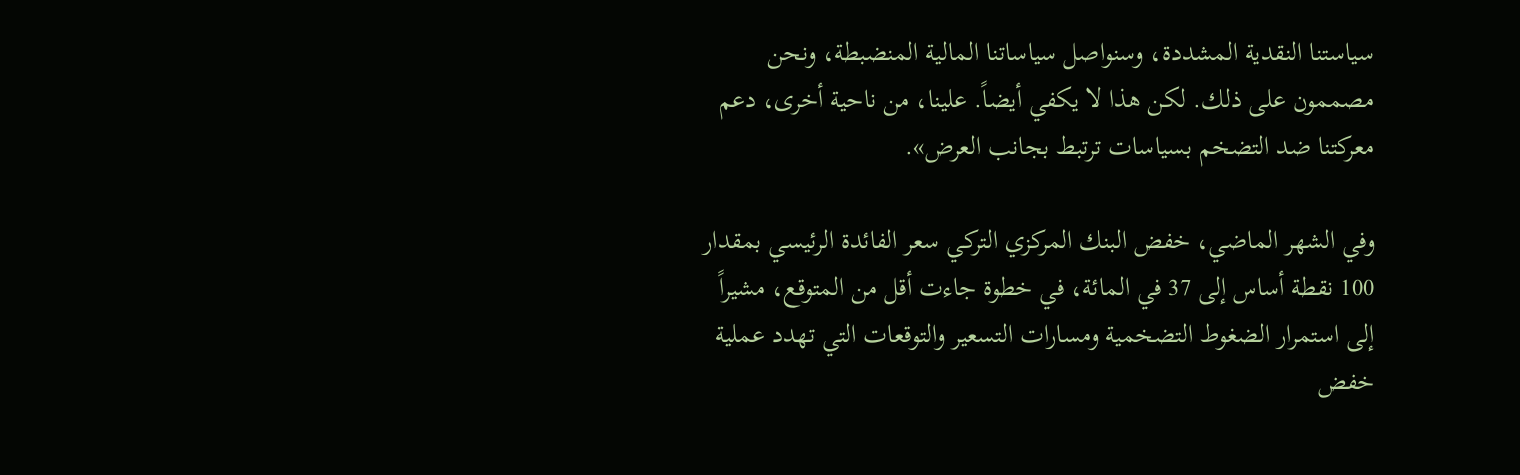سياستنا ‌النقدية المشددة، وسنواصل سياساتنا المالية المنضبطة، ونحن مصممون على ذلك. لكن هذا لا يكفي أيضاً. علينا، من ناحية أخرى، دعم معركتنا ضد التضخم بسياسات ترتبط بجانب العرض».

وفي الشهر الماضي، خفض البنك المركزي التركي سعر الفائدة الرئيسي بمقدار 100 نقطة أساس إلى 37 في المائة، في خطوة جاءت أقل من المتوقع، مشيراً إلى استمرار الضغوط التضخمية ومسارات التسعير والتوقعات التي تهدد عملية خفض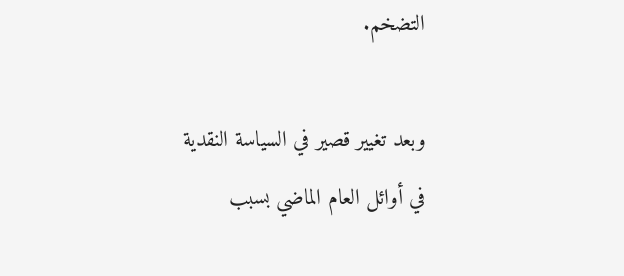التضخم.

وبعد تغيير قصير في السياسة النقدية في أوائل العام الماضي بسبب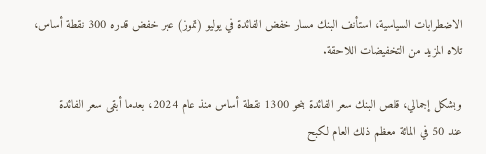الاضطرابات السياسية، استأنف البنك مسار خفض الفائدة في يوليو (تموز) عبر خفض قدره 300 نقطة أساس، تلاه المزيد من التخفيضات اللاحقة.

وبشكل إجمالي، قلص البنك سعر الفائدة بنحو 1300 نقطة أساس منذ عام 2024، بعدما أبقى سعر الفائدة عند ‌50 في المائة معظم ذلك العام لكبح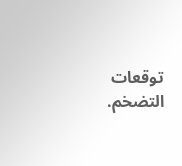توقعات التضخم.